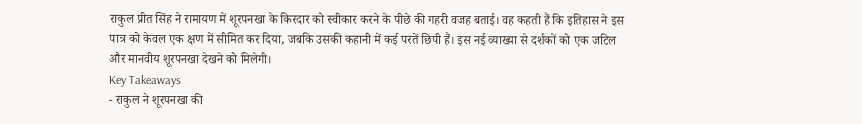राकुल प्रीत सिंह ने रामायण में शूरपनखा के किरदार को स्वीकार करने के पीछे की गहरी वजह बताई। वह कहती हैं कि इतिहास ने इस पात्र को केवल एक क्षण में सीमित कर दिया, जबकि उसकी कहानी में कई परतें छिपी हैं। इस नई व्याख्या से दर्शकों को एक जटिल और मानवीय शूरपनखा देखने को मिलेगी।
Key Takeaways
- राकुल ने शूरपनखा की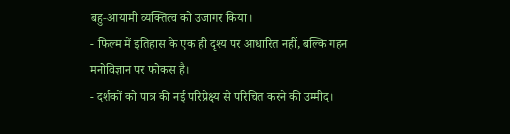बहु‑आयामी व्यक्तित्व को उजागर किया।
- फिल्म में इतिहास के एक ही दृश्य पर आधारित नहीं, बल्कि गहन मनोविज्ञान पर फोकस है।
- दर्शकों को पात्र की नई परिप्रेक्ष्य से परिचित करने की उम्मीद।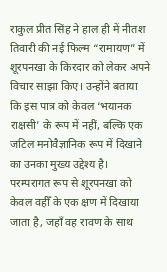राकुल प्रीत सिंह ने हाल ही में नीतश तिवारी की नई फिल्म “रामायण” में शूरपनखा के किरदार को लेकर अपने विचार साझा किए। उन्होंने बताया कि इस पात्र को केवल ‘भयानक राक्षसी’ के रूप में नहीं, बल्कि एक जटिल मनोवैज्ञानिक रूप में दिखाने का उनका मुख्य उद्देश्य है।
परम्परागत रूप से शूरपनखा को केवल वहीँ के एक क्षण में दिखाया जाता है, जहाँ वह रावण के साथ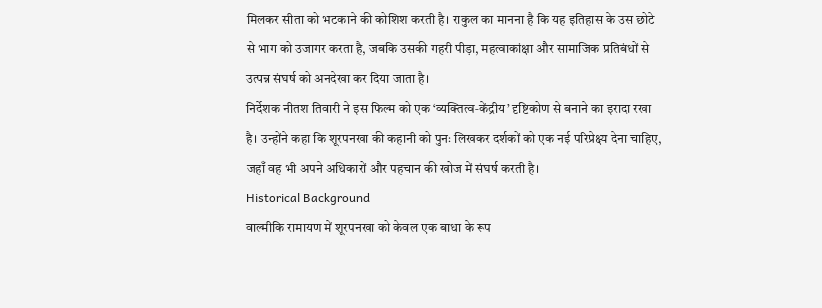मिलकर सीता को भटकाने की कोशिश करती है। राकुल का मानना है कि यह इतिहास के उस छोटे से भाग को उजागर करता है, जबकि उसकी गहरी पीड़ा, महत्वाकांक्षा और सामाजिक प्रतिबंधों से उत्पन्न संघर्ष को अनदेखा कर दिया जाता है।
निर्देशक नीतश तिवारी ने इस फिल्म को एक ‘व्यक्तित्व‑केंद्रीय’ दृष्टिकोण से बनाने का इरादा रखा है। उन्होंने कहा कि शूरपनखा की कहानी को पुनः लिखकर दर्शकों को एक नई परिप्रेक्ष्य देना चाहिए, जहाँ वह भी अपने अधिकारों और पहचान की खोज में संघर्ष करती है।
Historical Background
वाल्मीकि रामायण में शूरपनखा को केवल एक बाधा के रूप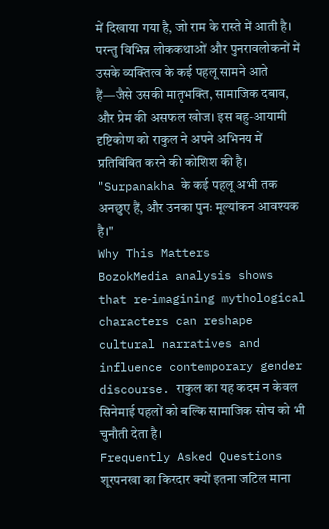में दिखाया गया है, जो राम के रास्ते में आती है। परन्तु विभिन्न लोककथाओं और पुनरावलोकनों में उसके व्यक्तित्व के कई पहलू सामने आते हैं—जैसे उसकी मातृभक्ति, सामाजिक दबाव, और प्रेम की असफल खोज। इस बहु‑आयामी दृष्टिकोण को राकुल ने अपने अभिनय में प्रतिबिंबित करने की कोशिश की है।
"Surpanakha के कई पहलू अभी तक अनछुए हैं, और उनका पुनः मूल्यांकन आवश्यक है।"
Why This Matters
BozokMedia analysis shows that re‑imagining mythological characters can reshape cultural narratives and influence contemporary gender discourse. राकुल का यह कदम न केवल सिनेमाई पहलों को बल्कि सामाजिक सोच को भी चुनौती देता है।
Frequently Asked Questions
शूरपनखा का किरदार क्यों इतना जटिल माना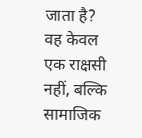जाता है? वह केवल एक राक्षसी नहीं, बल्कि सामाजिक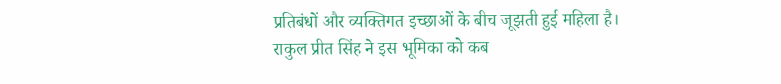प्रतिबंधों और व्यक्तिगत इच्छाओं के बीच जूझती हुई महिला है।
राकुल प्रीत सिंह ने इस भूमिका को कब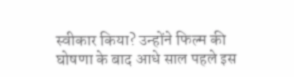स्वीकार किया? उन्होंने फिल्म की घोषणा के बाद आधे साल पहले इस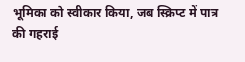भूमिका को स्वीकार किया, जब स्क्रिप्ट में पात्र की गहराई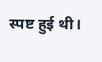स्पष्ट हुई थी।